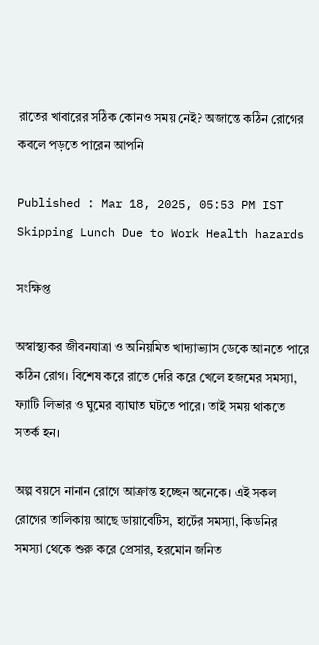রাতের খাবারের সঠিক কোনও সময় নেই? অজান্তে কঠিন রোগের কবলে পড়তে পারেন আপনি

Published : Mar 18, 2025, 05:53 PM IST
Skipping Lunch Due to Work Health hazards

সংক্ষিপ্ত

অস্বাস্থ্যকর জীবনযাত্রা ও অনিয়মিত খাদ্যাভ্যাস ডেকে আনতে পারে কঠিন রোগ। বিশেষ করে রাতে দেরি করে খেলে হজমের সমস্যা, ফ্যাটি লিভার ও ঘুমের ব্যাঘাত ঘটতে পারে। তাই সময় থাকতে সতর্ক হন।

অল্প বয়সে নানান রোগে আক্রান্ত হচ্ছেন অনেকে। এই সকল রোগের তালিকায় আছে ডায়াবেটিস, হার্টের সমস্যা, কিডনির সমস্যা থেকে শুরু করে প্রেসার, হরমোন জনিত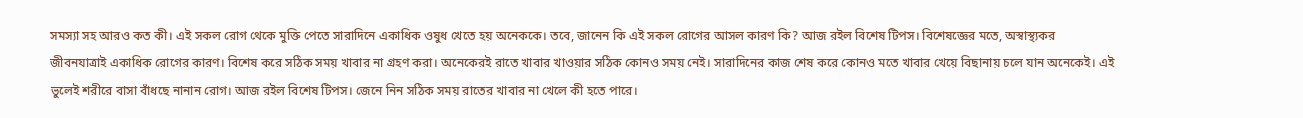সমস্যা সহ আরও কত কী। এই সকল রোগ থেকে মুক্তি পেতে সারাদিনে একাধিক ওষুধ খেতে হয় অনেককে। তবে, জানেন কি এই সকল রোগের আসল কারণ কি? আজ রইল বিশেষ টিপস। বিশেষজ্ঞের মতে, অস্বাস্থ্যকর জীবনযাত্রাই একাধিক রোগের কারণ। বিশেষ করে সঠিক সময় খাবার না গ্রহণ করা। অনেকেরই রাতে খাবার খাওয়ার সঠিক কোনও সময় নেই। সারাদিনের কাজ শেষ করে কোনও মতে খাবার খেয়ে বিছানায় চলে যান অনেকেই। এই ভুলেই শরীরে বাসা বাঁধছে নানান রোগ। আজ রইল বিশেষ টিপস। জেনে নিন সঠিক সময় রাতের খাবার না খেলে কী হতে পারে।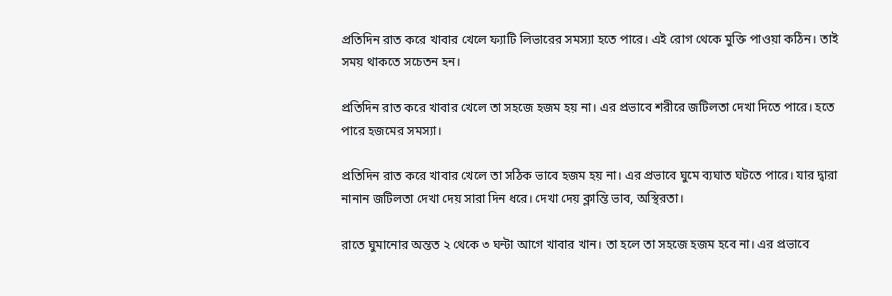প্রতিদিন রাত করে খাবার খেলে ফ্যাটি লিভারের সমস্যা হতে পারে। এই রোগ থেকে মুক্তি পাওয়া কঠিন। তাই সময় থাকতে সচেতন হন।

প্রতিদিন রাত করে খাবার খেলে তা সহজে হজম হয় না। এর প্রভাবে শরীরে জটিলতা দেখা দিতে পারে। হতে পারে হজমের সমস্যা।

প্রতিদিন রাত করে খাবার খেলে তা সঠিক ভাবে হজম হয় না। এর প্রভাবে ঘুমে ব্যঘাত ঘটতে পারে। যার দ্বারা নানান জটিলতা দেখা দেয় সারা দিন ধরে। দেখা দেয় ক্লান্তি ভাব, অস্থিরতা।

রাতে ঘুমানোর অন্তত ২ থেকে ৩ ঘন্টা আগে খাবার খান। তা হলে তা সহজে হজম হবে না। এর প্রভাবে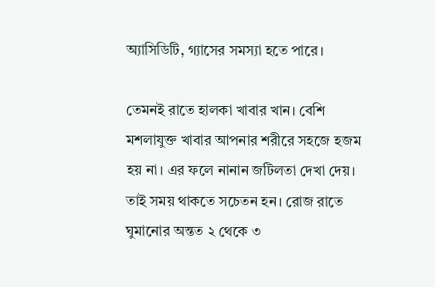অ্যাসিডিটি, গ্যাসের সমস্যা হতে পারে।

তেমনই রাতে হালকা খাবার খান। বেশি মশলাযুক্ত খাবার আপনার শরীরে সহজে হজম হয় না। এর ফলে নানান জটিলতা দেখা দেয়। তাই সময় থাকতে সচেতন হন। রোজ রাতে ঘুমানোর অন্তত ২ থেকে ৩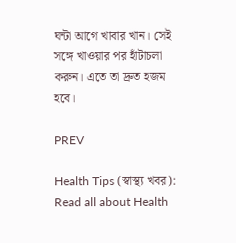ঘন্টা আগে খাবার খান। সেই সঙ্গে খাওয়ার পর হাঁটাচলা করুন। এতে তা দ্রুত হজম হবে।

PREV

Health Tips (স্বাস্থ্য খবর): Read all about Health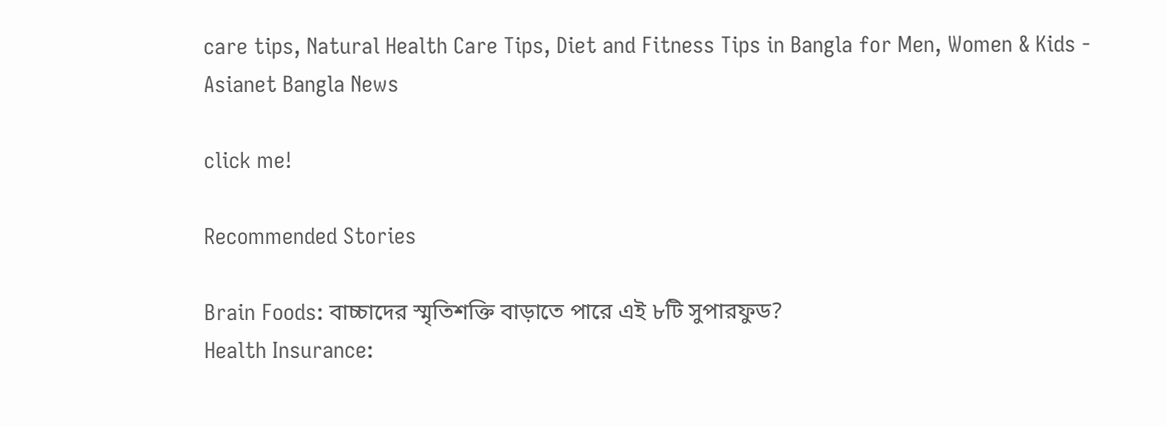care tips, Natural Health Care Tips, Diet and Fitness Tips in Bangla for Men, Women & Kids - Asianet Bangla News

click me!

Recommended Stories

Brain Foods: বাচ্চাদের স্মৃতিশক্তি বাড়াতে পারে এই ৮টি সুপারফুড?
Health Insurance: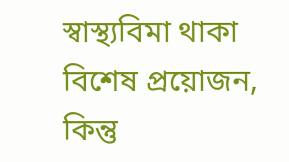স্বাস্থ্যবিমা থাকা বিশেষ প্রয়োজন, কিন্তু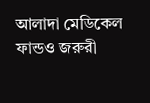আলাদা মেডিকেল ফান্ডও জরুরী